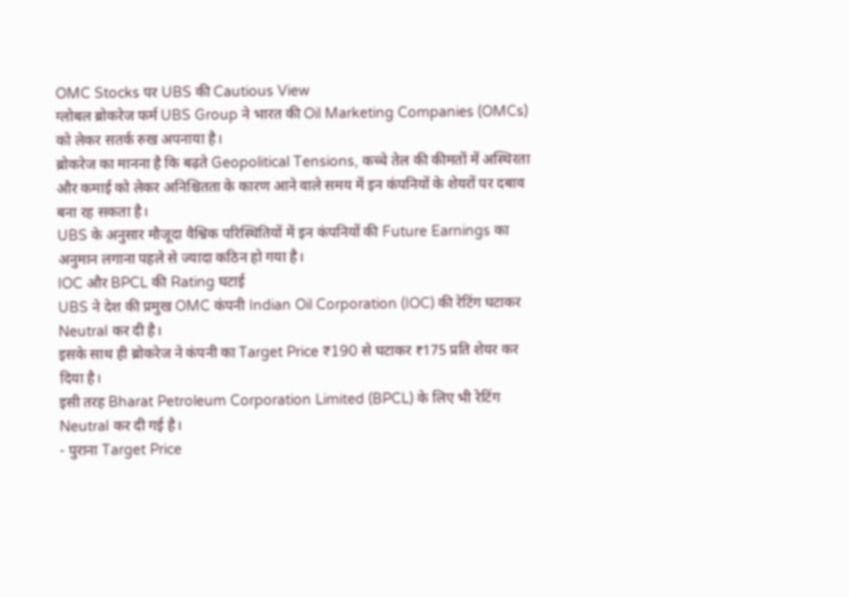OMC Stocks पर UBS की Cautious View
ग्लोबल ब्रोकरेज फर्म UBS Group ने भारत की Oil Marketing Companies (OMCs) को लेकर सतर्क रुख अपनाया है।
ब्रोकरेज का मानना है कि बढ़ते Geopolitical Tensions, कच्चे तेल की कीमतों में अस्थिरता और कमाई को लेकर अनिश्चितता के कारण आने वाले समय में इन कंपनियों के शेयरों पर दबाव बना रह सकता है।
UBS के अनुसार मौजूदा वैश्विक परिस्थितियों में इन कंपनियों की Future Earnings का अनुमान लगाना पहले से ज्यादा कठिन हो गया है।
IOC और BPCL की Rating घटाई
UBS ने देश की प्रमुख OMC कंपनी Indian Oil Corporation (IOC) की रेटिंग घटाकर Neutral कर दी है।
इसके साथ ही ब्रोकरेज ने कंपनी का Target Price ₹190 से घटाकर ₹175 प्रति शेयर कर दिया है।
इसी तरह Bharat Petroleum Corporation Limited (BPCL) के लिए भी रेटिंग Neutral कर दी गई है।
- पुराना Target Price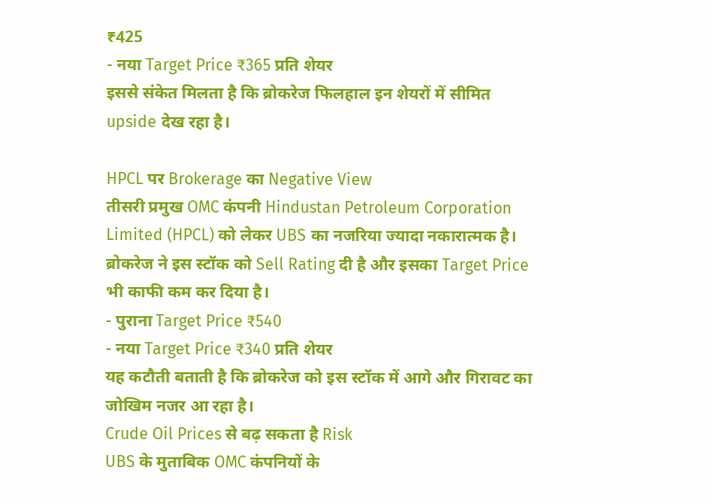₹425
- नया Target Price ₹365 प्रति शेयर
इससे संकेत मिलता है कि ब्रोकरेज फिलहाल इन शेयरों में सीमित upside देख रहा है।

HPCL पर Brokerage का Negative View
तीसरी प्रमुख OMC कंपनी Hindustan Petroleum Corporation Limited (HPCL) को लेकर UBS का नजरिया ज्यादा नकारात्मक है।
ब्रोकरेज ने इस स्टॉक को Sell Rating दी है और इसका Target Price भी काफी कम कर दिया है।
- पुराना Target Price ₹540
- नया Target Price ₹340 प्रति शेयर
यह कटौती बताती है कि ब्रोकरेज को इस स्टॉक में आगे और गिरावट का जोखिम नजर आ रहा है।
Crude Oil Prices से बढ़ सकता है Risk
UBS के मुताबिक OMC कंपनियों के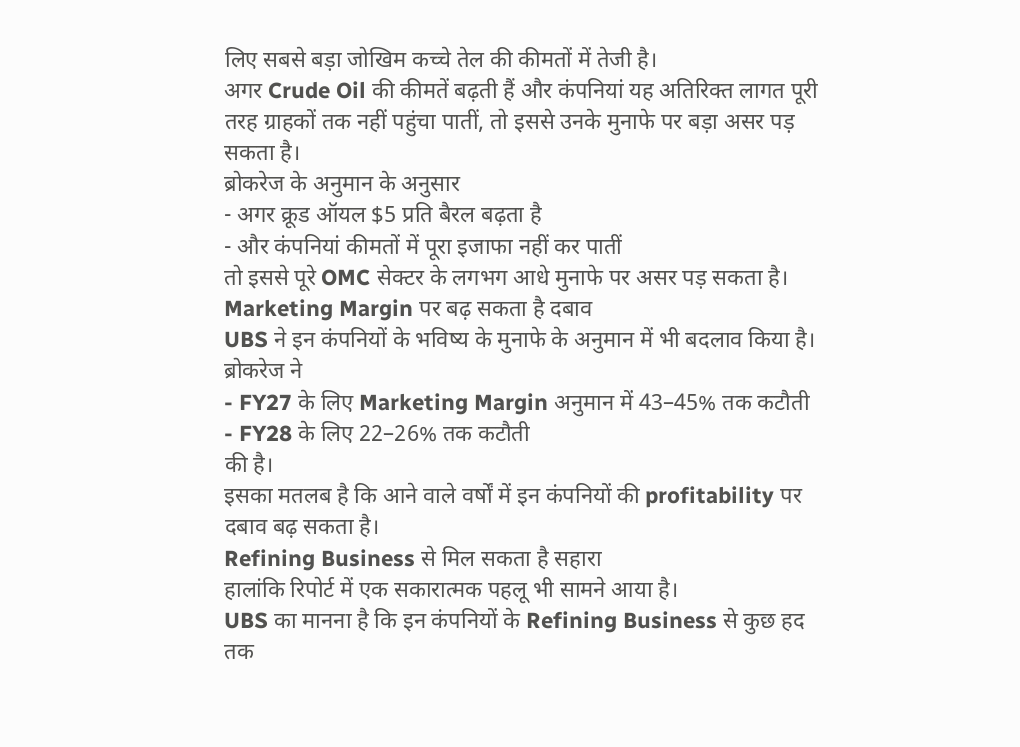लिए सबसे बड़ा जोखिम कच्चे तेल की कीमतों में तेजी है।
अगर Crude Oil की कीमतें बढ़ती हैं और कंपनियां यह अतिरिक्त लागत पूरी तरह ग्राहकों तक नहीं पहुंचा पातीं, तो इससे उनके मुनाफे पर बड़ा असर पड़ सकता है।
ब्रोकरेज के अनुमान के अनुसार
- अगर क्रूड ऑयल $5 प्रति बैरल बढ़ता है
- और कंपनियां कीमतों में पूरा इजाफा नहीं कर पातीं
तो इससे पूरे OMC सेक्टर के लगभग आधे मुनाफे पर असर पड़ सकता है।
Marketing Margin पर बढ़ सकता है दबाव
UBS ने इन कंपनियों के भविष्य के मुनाफे के अनुमान में भी बदलाव किया है।
ब्रोकरेज ने
- FY27 के लिए Marketing Margin अनुमान में 43–45% तक कटौती
- FY28 के लिए 22–26% तक कटौती
की है।
इसका मतलब है कि आने वाले वर्षों में इन कंपनियों की profitability पर दबाव बढ़ सकता है।
Refining Business से मिल सकता है सहारा
हालांकि रिपोर्ट में एक सकारात्मक पहलू भी सामने आया है।
UBS का मानना है कि इन कंपनियों के Refining Business से कुछ हद तक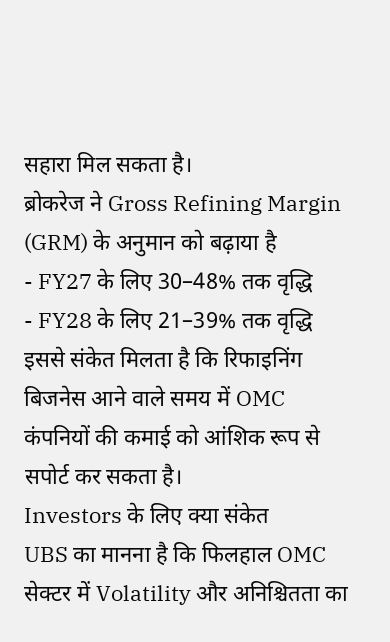सहारा मिल सकता है।
ब्रोकरेज ने Gross Refining Margin (GRM) के अनुमान को बढ़ाया है
- FY27 के लिए 30–48% तक वृद्धि
- FY28 के लिए 21–39% तक वृद्धि
इससे संकेत मिलता है कि रिफाइनिंग बिजनेस आने वाले समय में OMC कंपनियों की कमाई को आंशिक रूप से सपोर्ट कर सकता है।
Investors के लिए क्या संकेत
UBS का मानना है कि फिलहाल OMC सेक्टर में Volatility और अनिश्चितता का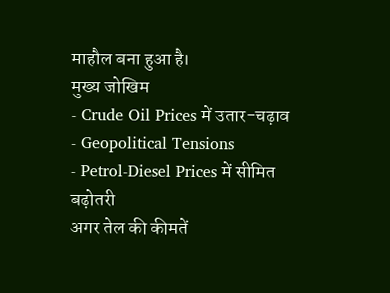माहौल बना हुआ है।
मुख्य जोखिम
- Crude Oil Prices में उतार-चढ़ाव
- Geopolitical Tensions
- Petrol-Diesel Prices में सीमित बढ़ोतरी
अगर तेल की कीमतें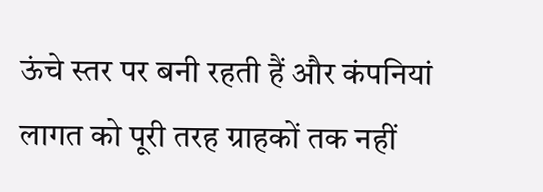ऊंचे स्तर पर बनी रहती हैं और कंपनियां लागत को पूरी तरह ग्राहकों तक नहीं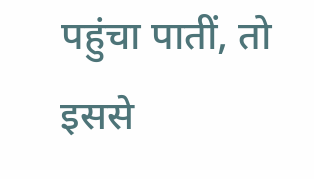पहुंचा पातीं, तो इससे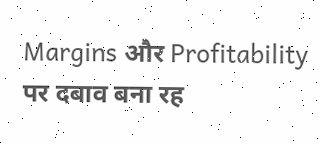Margins और Profitability पर दबाव बना रह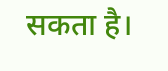सकता है।